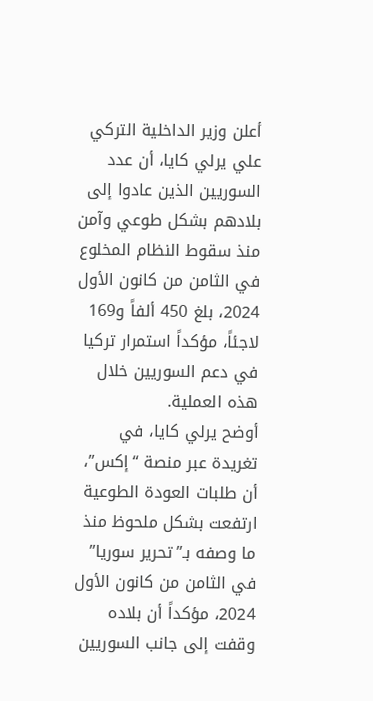أعلن وزير الداخلية التركي علي يرلي كايا، أن عدد السوريين الذين عادوا إلى بلادهم بشكل طوعي وآمن منذ سقوط النظام المخلوع في الثامن من كانون الأول 2024، بلغ 450 ألفاً و169 لاجئاً، مؤكداً استمرار تركيا في دعم السوريين خلال هذه العملية.
أوضح يرلي كايا، في تغريدة عبر منصة “إكس”، أن طلبات العودة الطوعية ارتفعت بشكل ملحوظ منذ ما وصفه بـ”تحرير سوريا” في الثامن من كانون الأول 2024، مؤكداً أن بلاده وقفت إلى جانب السوريين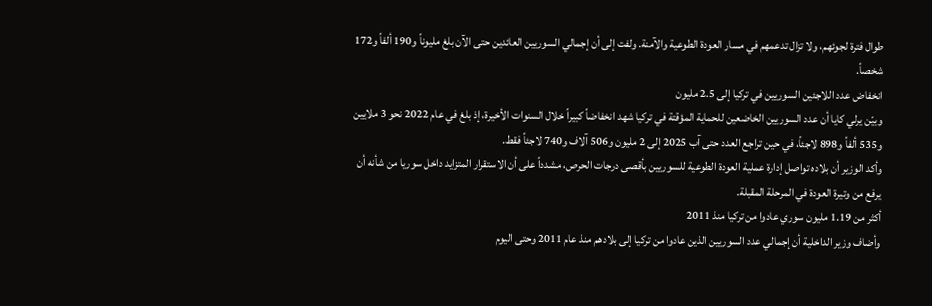طوال فترة لجوئهم، ولا تزال تدعمهم في مسار العودة الطوعية والآمنة. ولفت إلى أن إجمالي السوريين العائدين حتى الآن بلغ مليوناً و190 ألفاً و172 شخصاً.
انخفاض عدد اللاجئين السوريين في تركيا إلى 2.5 مليون
وبيّن يرلي كايا أن عدد السوريين الخاضعين للحماية المؤقتة في تركيا شهد انخفاضاً كبيراً خلال السنوات الأخيرة، إذ بلغ في عام 2022 نحو 3 ملايين و535 ألفاً و898 لاجئاً، في حين تراجع العدد حتى آب 2025 إلى 2 مليون و506 آلاف و740 لاجئاً فقط.
وأكد الوزير أن بلاده تواصل إدارة عملية العودة الطوعية للسوريين بأقصى درجات الحرص، مشدداً على أن الاستقرار المتزايد داخل سوريا من شأنه أن يرفع من وتيرة العودة في المرحلة المقبلة.
أكثر من 1.19 مليون سوري عادوا من تركيا منذ 2011
وأضاف وزير الداخلية أن إجمالي عدد السوريين الذين عادوا من تركيا إلى بلادهم منذ عام 2011 وحتى اليوم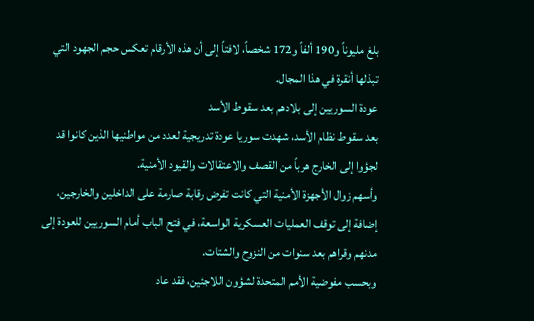بلغ مليوناً و190 ألفاً و172 شخصاً، لافتاً إلى أن هذه الأرقام تعكس حجم الجهود التي تبذلها أنقرة في هذا المجال.
عودة السوريين إلى بلادهم بعد سقوط الأسد
بعد سقوط نظام الأسد، شهدت سوريا عودة تدريجية لعدد من مواطنيها الذين كانوا قد لجؤوا إلى الخارج هرباً من القصف والاعتقالات والقيود الأمنية.
وأسهم زوال الأجهزة الأمنية التي كانت تفرض رقابة صارمة على الداخلين والخارجين، إضافة إلى توقف العمليات العسكرية الواسعة، في فتح الباب أمام السوريين للعودة إلى مدنهم وقراهم بعد سنوات من النزوح والشتات.
وبحسب مفوضية الأمم المتحدة لشؤون اللاجئين، فقد عاد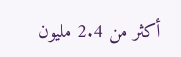أكثر من 2.4 مليون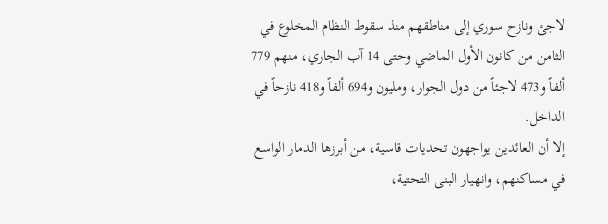لاجئ ونازح سوري إلى مناطقهم منذ سقوط النظام المخلوع في الثامن من كانون الأول الماضي وحتى 14 آب الجاري، منهم 779 ألفاً و473 لاجئاً من دول الجوار، ومليون و694 ألفاً و418 نازحاً في الداخل.
إلا أن العائدين يواجهون تحديات قاسية، من أبرزها الدمار الواسع في مساكنهم، وانهيار البنى التحتية،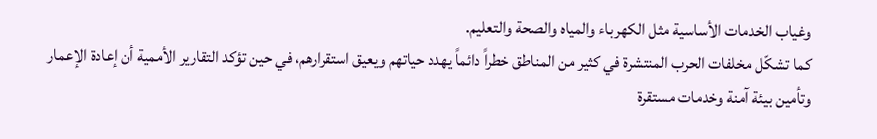وغياب الخدمات الأساسية مثل الكهرباء والمياه والصحة والتعليم.
كما تشكّل مخلفات الحرب المنتشرة في كثير من المناطق خطراً دائماً يهدد حياتهم ويعيق استقرارهم، في حين تؤكد التقارير الأممية أن إعادة الإعمار وتأمين بيئة آمنة وخدمات مستقرة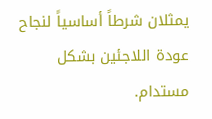يمثلان شرطاً أساسياً لنجاح عودة اللاجئين بشكل مستدام.